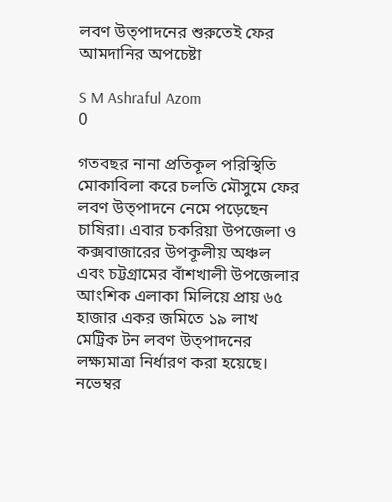লবণ উত্পাদনের শুরুতেই ফের আমদানির অপচেষ্টা

S M Ashraful Azom
0

গতবছর নানা প্রতিকূল পরিস্থিতি মোকাবিলা করে চলতি মৌসুমে ফের লবণ উত্পাদনে নেমে পড়েছেন চাষিরা। এবার চকরিয়া উপজেলা ও কক্সবাজারের উপকূলীয় অঞ্চল এবং চট্টগ্রামের বাঁশখালী উপজেলার আংশিক এলাকা মিলিয়ে প্রায় ৬৫ হাজার একর জমিতে ১৯ লাখ মেট্রিক টন লবণ উত্পাদনের লক্ষ্যমাত্রা নির্ধারণ করা হয়েছে। নভেম্বর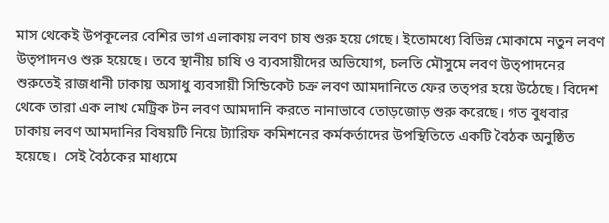মাস থেকেই উপকূলের বেশির ভাগ এলাকায় লবণ চাষ শুরু হয়ে গেছে। ইতোমধ্যে বিভিন্ন মোকামে নতুন লবণ উত্পাদনও শুরু হয়েছে। তবে স্থানীয় চাষি ও ব্যবসায়ীদের অভিযোগ, চলতি মৌসুমে লবণ উত্পাদনের শুরুতেই রাজধানী ঢাকায় অসাধু ব্যবসায়ী সিন্ডিকেট চক্র লবণ আমদানিতে ফের তত্পর হয়ে উঠেছে। বিদেশ থেকে তারা এক লাখ মেট্রিক টন লবণ আমদানি করতে নানাভাবে তোড়জোড় শুরু করেছে। গত বুধবার ঢাকায় লবণ আমদানির বিষয়টি নিয়ে ট্যারিফ কমিশনের কর্মকর্তাদের উপস্থিতিতে একটি বৈঠক অনুষ্ঠিত হয়েছে।  সেই বৈঠকের মাধ্যমে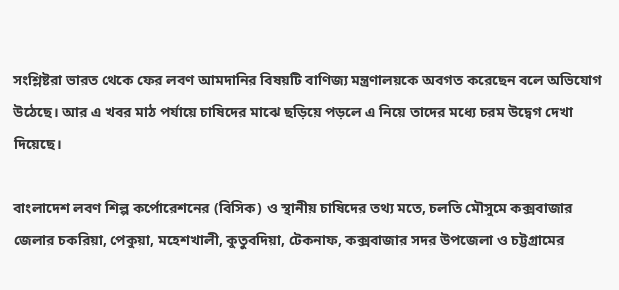সংশ্লিষ্টরা ভারত থেকে ফের লবণ আমদানির বিষয়টি বাণিজ্য মন্ত্রণালয়কে অবগত করেছেন বলে অভিযোগ উঠেছে। আর এ খবর মাঠ পর্যায়ে চাষিদের মাঝে ছড়িয়ে পড়লে এ নিয়ে তাদের মধ্যে চরম উদ্বেগ দেখা দিয়েছে।

বাংলাদেশ লবণ শিল্প কর্পোরেশনের (বিসিক) ও স্থানীয় চাষিদের তথ্য মতে, চলতি মৌসুমে কক্সবাজার  জেলার চকরিয়া, পেকুয়া, মহেশখালী, কুতুবদিয়া, টেকনাফ, কক্সবাজার সদর উপজেলা ও চট্টগ্রামের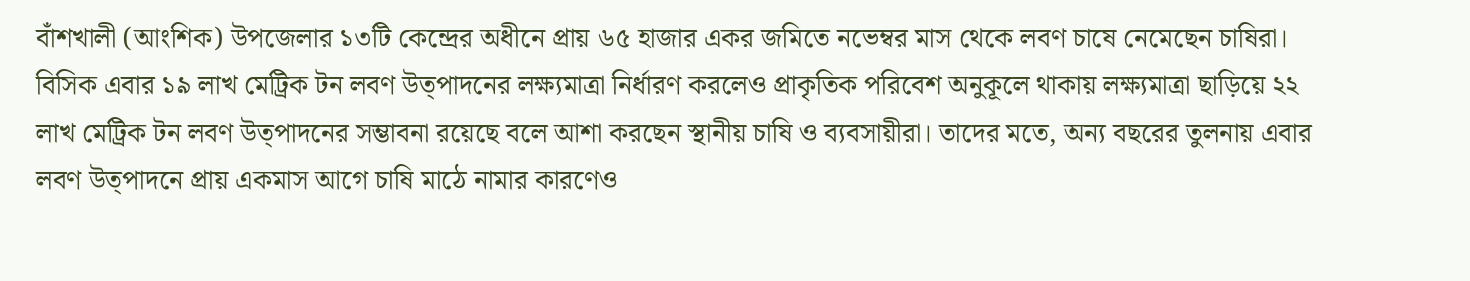বাঁশখালী (আংশিক) উপজেলার ১৩টি কেন্দ্রের অধীনে প্রায় ৬৫ হাজার একর জমিতে নভেম্বর মাস থেকে লবণ চাষে নেমেছেন চাষিরা। বিসিক এবার ১৯ লাখ মেট্রিক টন লবণ উত্পাদনের লক্ষ্যমাত্রা নির্ধারণ করলেও প্রাকৃতিক পরিবেশ অনুকূলে থাকায় লক্ষ্যমাত্রা ছাড়িয়ে ২২ লাখ মেট্রিক টন লবণ উত্পাদনের সম্ভাবনা রয়েছে বলে আশা করছেন স্থানীয় চাষি ও ব্যবসায়ীরা। তাদের মতে, অন্য বছরের তুলনায় এবার লবণ উত্পাদনে প্রায় একমাস আগে চাষি মাঠে নামার কারণেও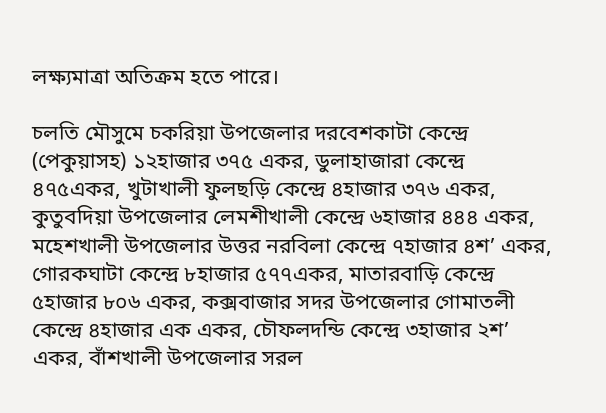লক্ষ্যমাত্রা অতিক্রম হতে পারে।

চলতি মৌসুমে চকরিয়া উপজেলার দরবেশকাটা কেন্দ্রে (পেকুয়াসহ) ১২হাজার ৩৭৫ একর, ডুলাহাজারা কেন্দ্রে ৪৭৫একর, খুটাখালী ফুলছড়ি কেন্দ্রে ৪হাজার ৩৭৬ একর, কুতুবদিয়া উপজেলার লেমশীখালী কেন্দ্রে ৬হাজার ৪৪৪ একর, মহেশখালী উপজেলার উত্তর নরবিলা কেন্দ্রে ৭হাজার ৪শ’ একর, গোরকঘাটা কেন্দ্রে ৮হাজার ৫৭৭একর, মাতারবাড়ি কেন্দ্রে ৫হাজার ৮০৬ একর, কক্সবাজার সদর উপজেলার গোমাতলী কেন্দ্রে ৪হাজার এক একর, চৌফলদন্ডি কেন্দ্রে ৩হাজার ২শ’ একর, বাঁশখালী উপজেলার সরল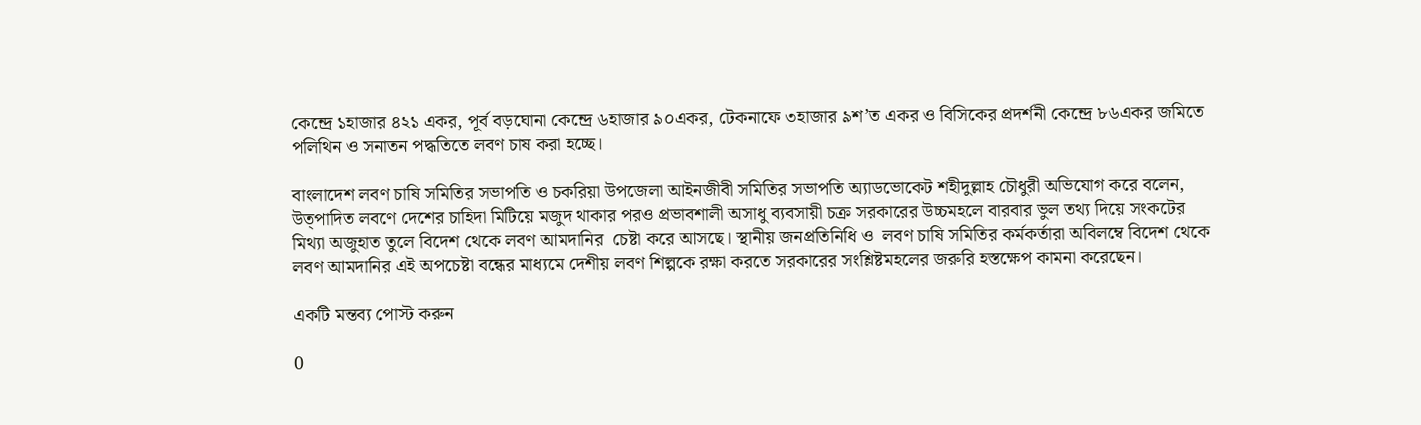কেন্দ্রে ১হাজার ৪২১ একর, পূর্ব বড়ঘোনা কেন্দ্রে ৬হাজার ৯০একর, টেকনাফে ৩হাজার ৯শ’ত একর ও বিসিকের প্রদর্শনী কেন্দ্রে ৮৬একর জমিতে পলিথিন ও সনাতন পদ্ধতিতে লবণ চাষ করা হচ্ছে।

বাংলাদেশ লবণ চাষি সমিতির সভাপতি ও চকরিয়া উপজেলা আইনজীবী সমিতির সভাপতি অ্যাডভোকেট শহীদুল্লাহ চৌধুরী অভিযোগ করে বলেন, উত্পাদিত লবণে দেশের চাহিদা মিটিয়ে মজুদ থাকার পরও প্রভাবশালী অসাধু ব্যবসায়ী চক্র সরকারের উচ্চমহলে বারবার ভুল তথ্য দিয়ে সংকটের মিথ্যা অজুহাত তুলে বিদেশ থেকে লবণ আমদানির  চেষ্টা করে আসছে। স্থানীয় জনপ্রতিনিধি ও  লবণ চাষি সমিতির কর্মকর্তারা অবিলম্বে বিদেশ থেকে লবণ আমদানির এই অপচেষ্টা বন্ধের মাধ্যমে দেশীয় লবণ শিল্পকে রক্ষা করতে সরকারের সংশ্লিষ্টমহলের জরুরি হস্তক্ষেপ কামনা করেছেন।

একটি মন্তব্য পোস্ট করুন

0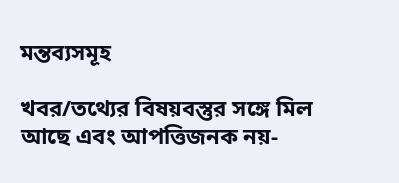মন্তব্যসমূহ

খবর/তথ্যের বিষয়বস্তুর সঙ্গে মিল আছে এবং আপত্তিজনক নয়-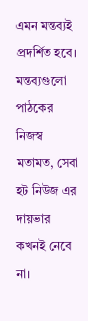এমন মন্তব্যই প্রদর্শিত হবে। মন্তব্যগুলো পাঠকের নিজস্ব মতামত, সেবা হট নিউজ এর দায়ভার কখনই নেবে না।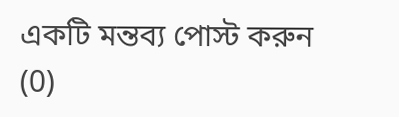একটি মন্তব্য পোস্ট করুন (0)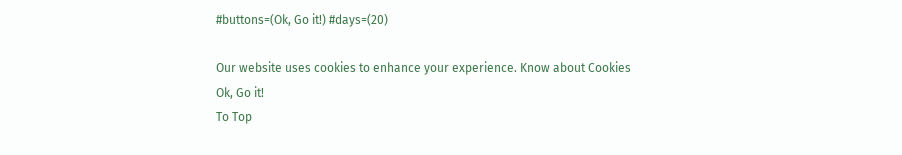#buttons=(Ok, Go it!) #days=(20)

Our website uses cookies to enhance your experience. Know about Cookies
Ok, Go it!
To Top